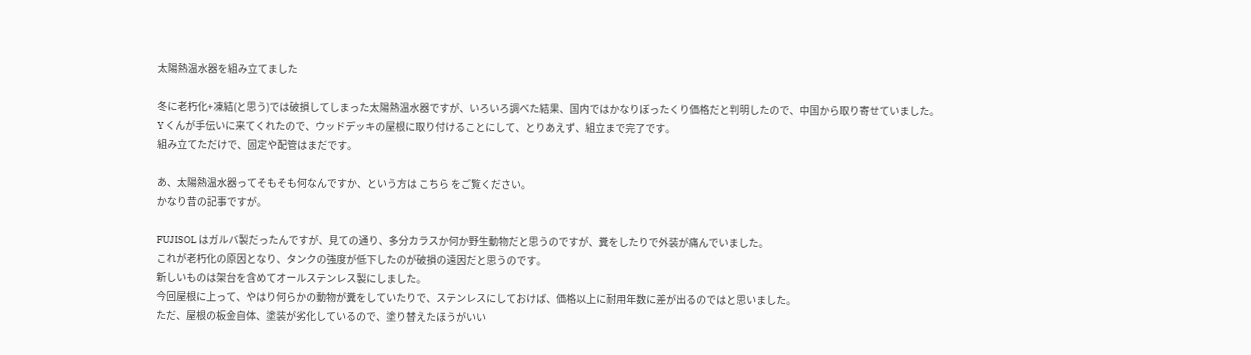太陽熱温水器を組み立てました

冬に老朽化+凍結(と思う)では破損してしまった太陽熱温水器ですが、いろいろ調べた結果、国内ではかなりぼったくり価格だと判明したので、中国から取り寄せていました。
Y くんが手伝いに来てくれたので、ウッドデッキの屋根に取り付けることにして、とりあえず、組立まで完了です。
組み立てただけで、固定や配管はまだです。

あ、太陽熱温水器ってそもそも何なんですか、という方は こちら をご覧ください。
かなり昔の記事ですが。

FUJISOL はガルバ製だったんですが、見ての通り、多分カラスか何か野生動物だと思うのですが、糞をしたりで外装が痛んでいました。
これが老朽化の原因となり、タンクの強度が低下したのが破損の遠因だと思うのです。
新しいものは架台を含めてオールステンレス製にしました。
今回屋根に上って、やはり何らかの動物が糞をしていたりで、ステンレスにしておけば、価格以上に耐用年数に差が出るのではと思いました。
ただ、屋根の板金自体、塗装が劣化しているので、塗り替えたほうがいい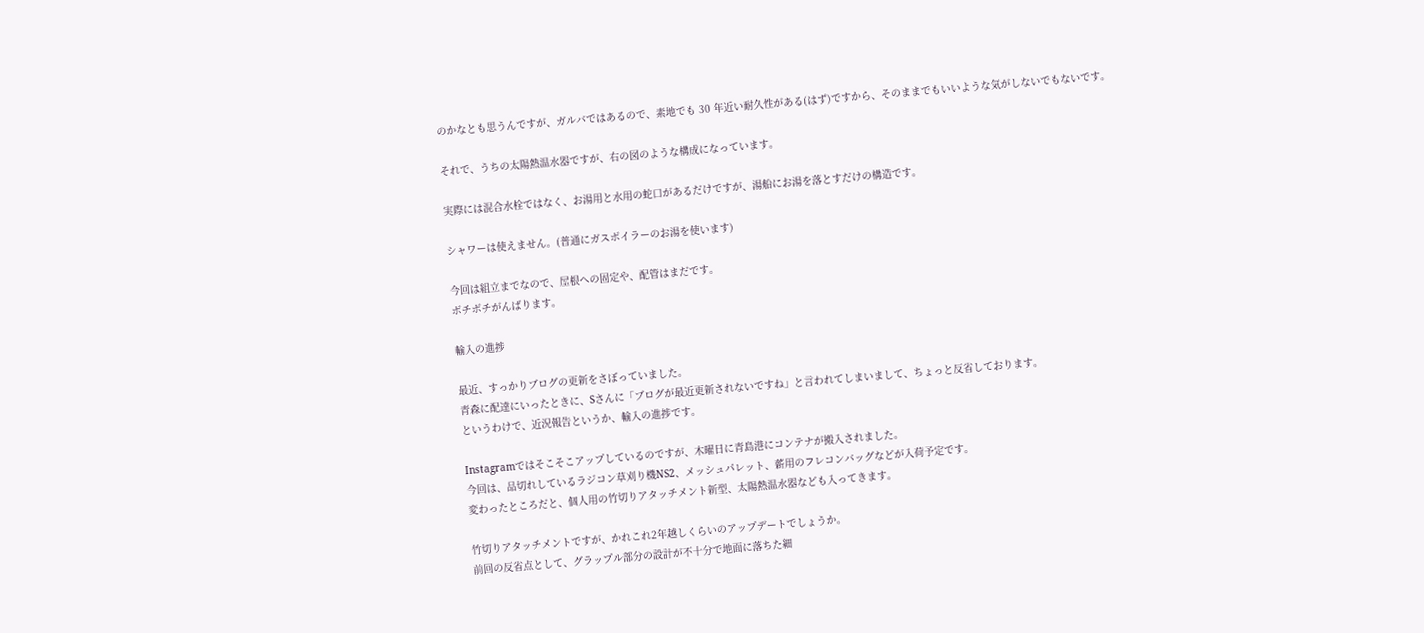のかなとも思うんですが、ガルバではあるので、素地でも 30 年近い耐久性がある(はず)ですから、そのままでもいいような気がしないでもないです。

それで、うちの太陽熱温水器ですが、右の図のような構成になっています。

実際には混合水栓ではなく、お湯用と水用の蛇口があるだけですが、湯船にお湯を落とすだけの構造です。

シャワーは使えません。(普通にガスボイラーのお湯を使います)

今回は組立までなので、屋根への固定や、配管はまだです。
ボチボチがんばります。

輸入の進捗

最近、すっかりブログの更新をさぼっていました。
青森に配達にいったときに、Sさんに「ブログが最近更新されないですね」と言われてしまいまして、ちょっと反省しております。
というわけで、近況報告というか、輸入の進捗です。

Instagramではそこそこアップしているのですが、木曜日に青島港にコンテナが搬入されました。
今回は、品切れしているラジコン草刈り機NS2、メッシュパレット、薪用のフレコンバッグなどが入荷予定です。
変わったところだと、個人用の竹切りアタッチメント新型、太陽熱温水器なども入ってきます。

竹切りアタッチメントですが、かれこれ2年越しくらいのアップデートでしょうか。
前回の反省点として、グラップル部分の設計が不十分で地面に落ちた細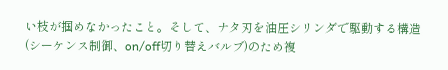い枝が掴めなかったこと。そして、ナタ刃を油圧シリンダで駆動する構造(シーケンス制御、on/off切り替えバルブ)のため複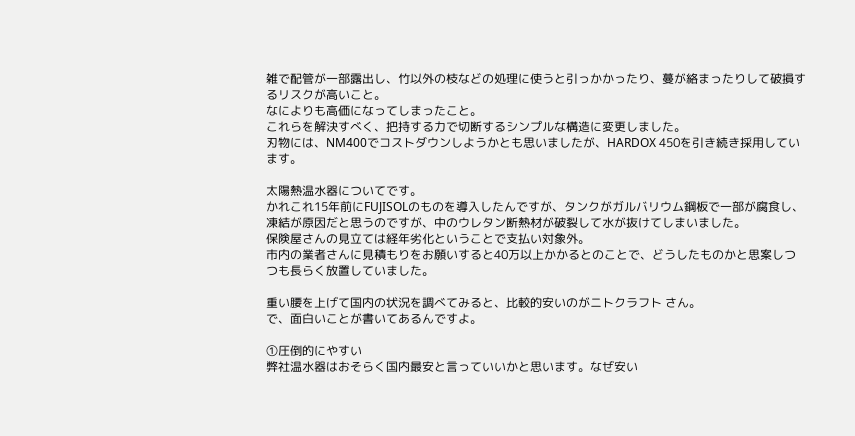雑で配管が一部露出し、竹以外の枝などの処理に使うと引っかかったり、蔓が絡まったりして破損するリスクが高いこと。
なによりも高価になってしまったこと。
これらを解決すべく、把持する力で切断するシンプルな構造に変更しました。
刃物には、NM400でコストダウンしようかとも思いましたが、HARDOX 450を引き続き採用しています。

太陽熱温水器についてです。
かれこれ15年前にFUJISOLのものを導入したんですが、タンクがガルバリウム鋼板で一部が腐食し、凍結が原因だと思うのですが、中のウレタン断熱材が破裂して水が抜けてしまいました。
保険屋さんの見立ては経年劣化ということで支払い対象外。
市内の業者さんに見積もりをお願いすると40万以上かかるとのことで、どうしたものかと思案しつつも長らく放置していました。

重い腰を上げて国内の状況を調べてみると、比較的安いのがニトクラフト さん。
で、面白いことが書いてあるんですよ。

①圧倒的にやすい
弊社温水器はおそらく国内最安と言っていいかと思います。なぜ安い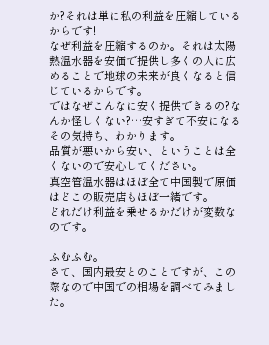か?それは単に私の利益を圧縮しているからです!
なぜ利益を圧縮するのか。それは太陽熱温水器を安価で提供し多くの人に広めることで地球の未来が良くなると信じているからです。
ではなぜこんなに安く提供できるの?なんか怪しくない?…安すぎて不安になるその気持ち、わかります。
品質が悪いから安い、ということは全くないので安心してください。
真空管温水器はほぼ全て中国製で原価はどこの販売店もほぼ一緒です。
どれだけ利益を乗せるかだけが変数なのです。

ふむふむ。
さて、国内最安とのことですが、この際なので中国での相場を調べてみました。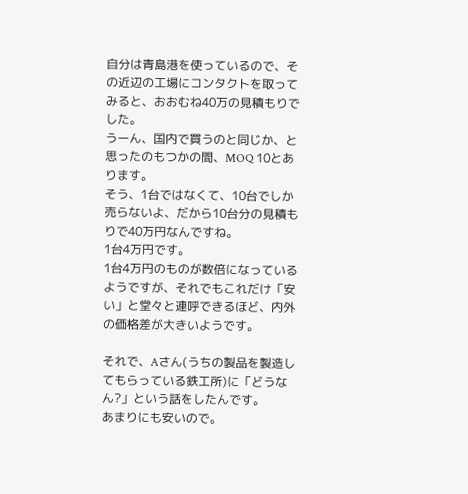自分は青島港を使っているので、その近辺の工場にコンタクトを取ってみると、おおむね40万の見積もりでした。
うーん、国内で買うのと同じか、と思ったのもつかの間、MOQ 10とあります。
そう、1台ではなくて、10台でしか売らないよ、だから10台分の見積もりで40万円なんですね。
1台4万円です。
1台4万円のものが数倍になっているようですが、それでもこれだけ「安い」と堂々と連呼できるほど、内外の価格差が大きいようです。

それで、Aさん(うちの製品を製造してもらっている鉄工所)に「どうなん?」という話をしたんです。
あまりにも安いので。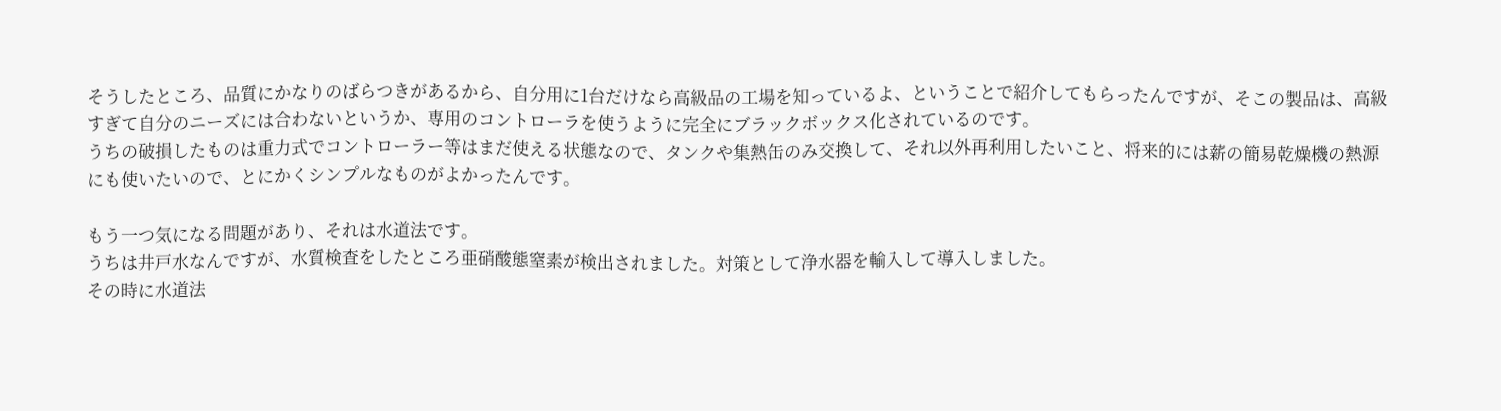そうしたところ、品質にかなりのばらつきがあるから、自分用に1台だけなら高級品の工場を知っているよ、ということで紹介してもらったんですが、そこの製品は、高級すぎて自分のニーズには合わないというか、専用のコントローラを使うように完全にブラックボックス化されているのです。
うちの破損したものは重力式でコントローラー等はまだ使える状態なので、タンクや集熱缶のみ交換して、それ以外再利用したいこと、将来的には薪の簡易乾燥機の熱源にも使いたいので、とにかくシンプルなものがよかったんです。

もう一つ気になる問題があり、それは水道法です。
うちは井戸水なんですが、水質検査をしたところ亜硝酸態窒素が検出されました。対策として浄水器を輸入して導入しました。
その時に水道法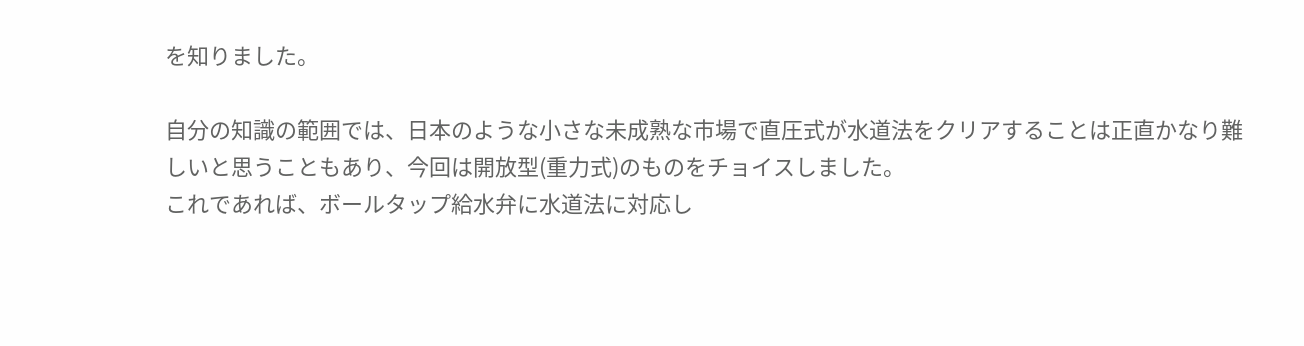を知りました。

自分の知識の範囲では、日本のような小さな未成熟な市場で直圧式が水道法をクリアすることは正直かなり難しいと思うこともあり、今回は開放型(重力式)のものをチョイスしました。
これであれば、ボールタップ給水弁に水道法に対応し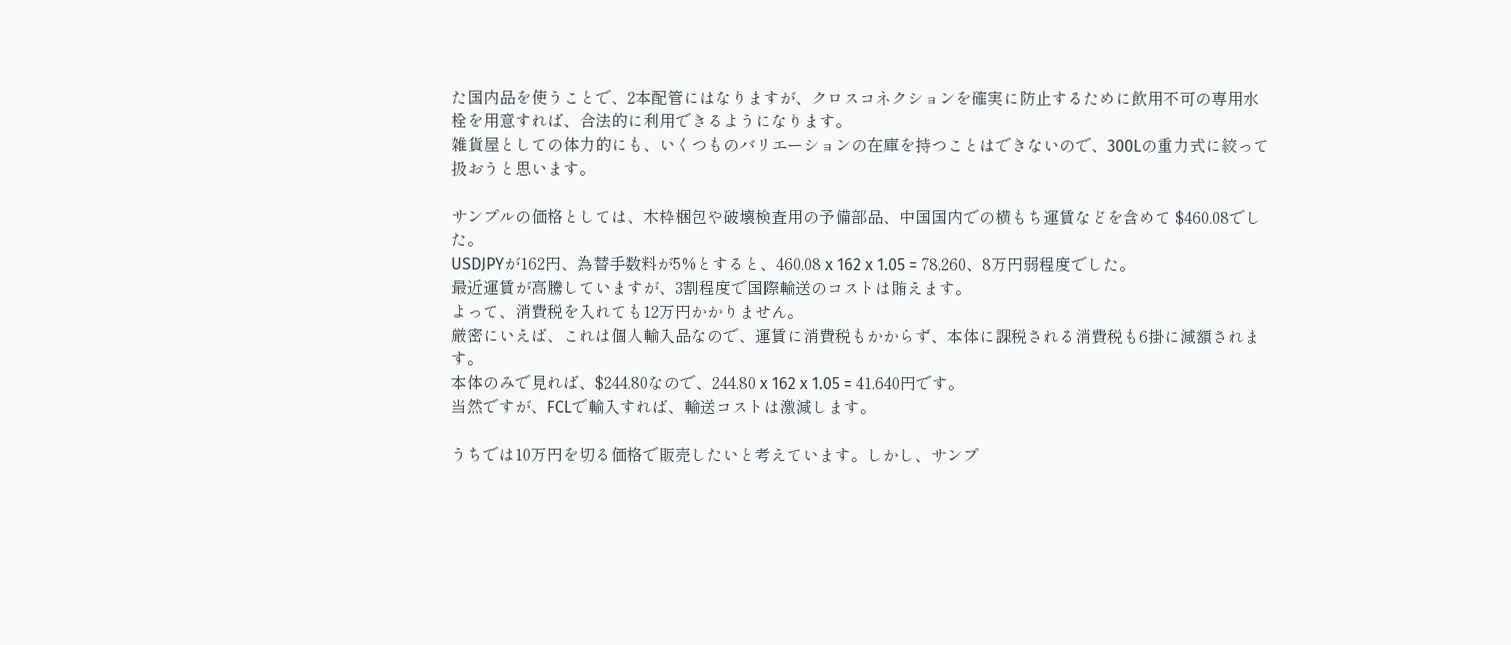た国内品を使うことで、2本配管にはなりますが、クロスコネクションを確実に防止するために飲用不可の専用水栓を用意すれば、合法的に利用できるようになります。
雑貨屋としての体力的にも、いくつものバリエーションの在庫を持つことはできないので、300Lの重力式に絞って扱おうと思います。

サンプルの価格としては、木枠梱包や破壊検査用の予備部品、中国国内での横もち運賃などを含めて $460.08でした。
USDJPYが162円、為替手数料が5%とすると、460.08 x 162 x 1.05 = 78,260、8万円弱程度でした。
最近運賃が高騰していますが、3割程度で国際輸送のコストは賄えます。
よって、消費税を入れても12万円かかりません。
厳密にいえば、これは個人輸入品なので、運賃に消費税もかからず、本体に課税される消費税も6掛に減額されます。
本体のみで見れば、$244.80なので、244.80 x 162 x 1.05 = 41,640円です。
当然ですが、FCLで輸入すれば、輸送コストは激減します。

うちでは10万円を切る価格で販売したいと考えています。しかし、サンプ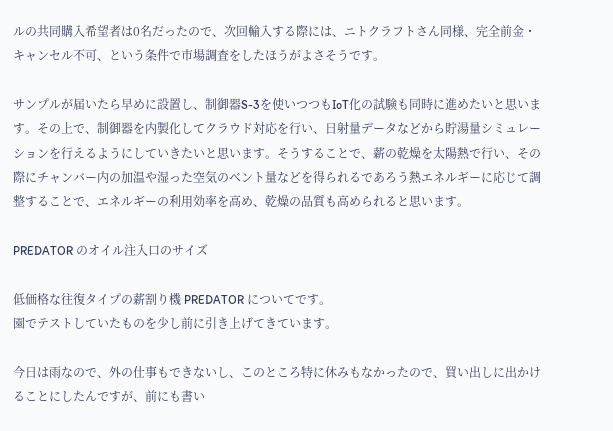ルの共同購入希望者は0名だったので、次回輸入する際には、ニトクラフトさん同様、完全前金・キャンセル不可、という条件で市場調査をしたほうがよさそうです。

サンプルが届いたら早めに設置し、制御器S-3を使いつつもIoT化の試験も同時に進めたいと思います。その上で、制御器を内製化してクラウド対応を行い、日射量データなどから貯湯量シミュレーションを行えるようにしていきたいと思います。そうすることで、薪の乾燥を太陽熱で行い、その際にチャンバー内の加温や湿った空気のベント量などを得られるであろう熱エネルギーに応じて調整することで、エネルギーの利用効率を高め、乾燥の品質も高められると思います。

PREDATOR のオイル注入口のサイズ

低価格な往復タイプの薪割り機 PREDATOR についてです。
園でテストしていたものを少し前に引き上げてきています。

今日は雨なので、外の仕事もできないし、このところ特に休みもなかったので、買い出しに出かけることにしたんですが、前にも書い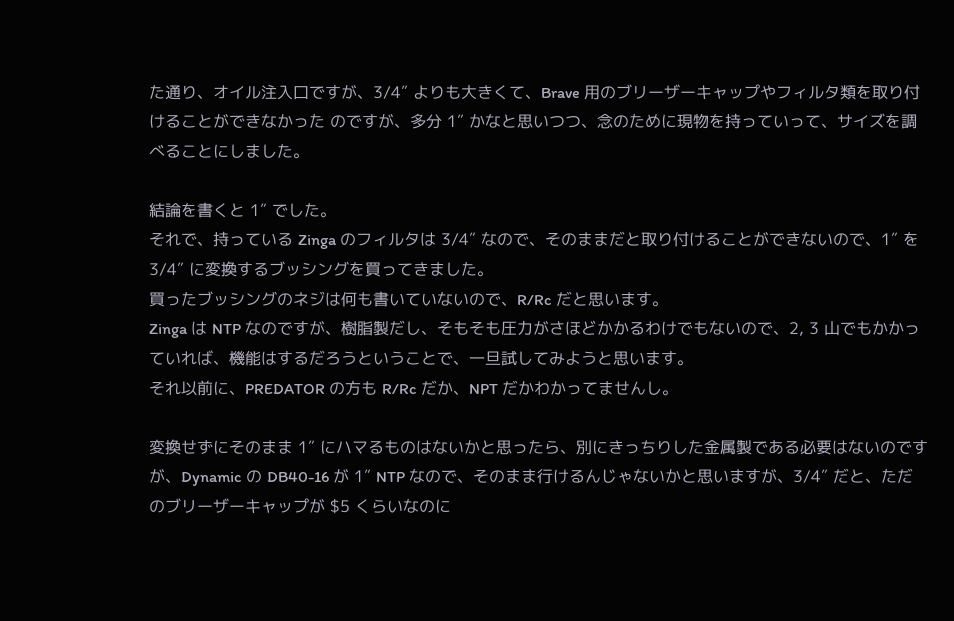た通り、オイル注入口ですが、3/4″ よりも大きくて、Brave 用のブリーザーキャップやフィルタ類を取り付けることができなかった のですが、多分 1″ かなと思いつつ、念のために現物を持っていって、サイズを調べることにしました。

結論を書くと 1″ でした。
それで、持っている Zinga のフィルタは 3/4″ なので、そのままだと取り付けることができないので、1″ を 3/4″ に変換するブッシングを買ってきました。
買ったブッシングのネジは何も書いていないので、R/Rc だと思います。
Zinga は NTP なのですが、樹脂製だし、そもそも圧力がさほどかかるわけでもないので、2, 3 山でもかかっていれば、機能はするだろうということで、一旦試してみようと思います。
それ以前に、PREDATOR の方も R/Rc だか、NPT だかわかってませんし。

変換せずにそのまま 1″ にハマるものはないかと思ったら、別にきっちりした金属製である必要はないのですが、Dynamic の DB40-16 が 1″ NTP なので、そのまま行けるんじゃないかと思いますが、3/4″ だと、ただのブリーザーキャップが $5 くらいなのに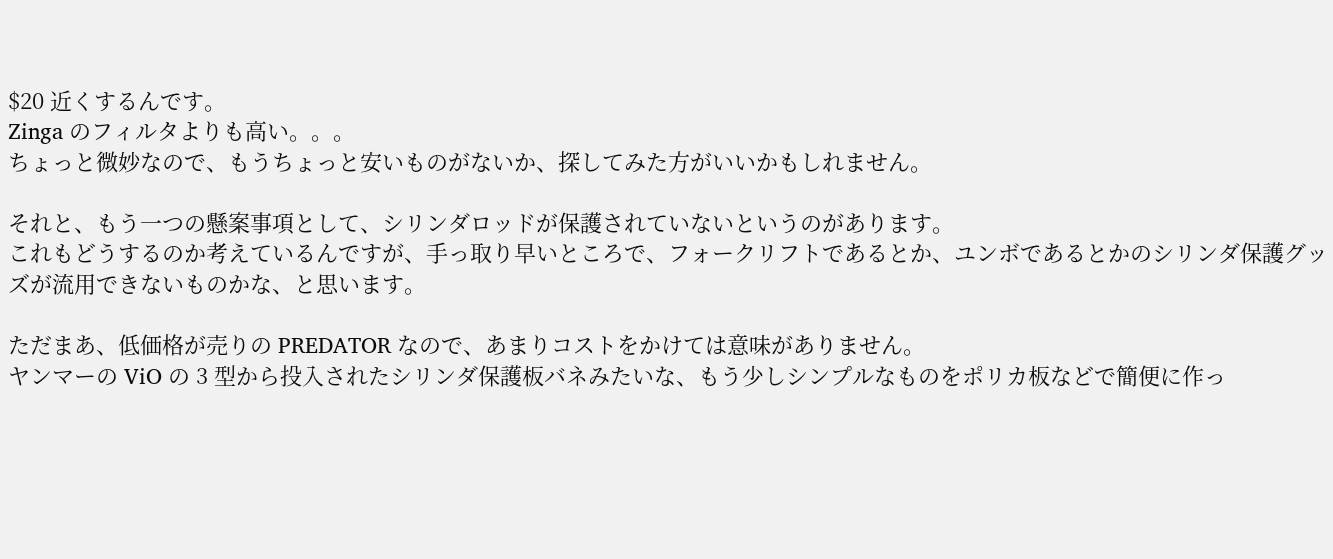$20 近くするんです。
Zinga のフィルタよりも高い。。。
ちょっと微妙なので、もうちょっと安いものがないか、探してみた方がいいかもしれません。

それと、もう一つの懸案事項として、シリンダロッドが保護されていないというのがあります。
これもどうするのか考えているんですが、手っ取り早いところで、フォークリフトであるとか、ユンボであるとかのシリンダ保護グッズが流用できないものかな、と思います。

ただまあ、低価格が売りの PREDATOR なので、あまりコストをかけては意味がありません。
ヤンマーの ViO の 3 型から投入されたシリンダ保護板バネみたいな、もう少しシンプルなものをポリカ板などで簡便に作っ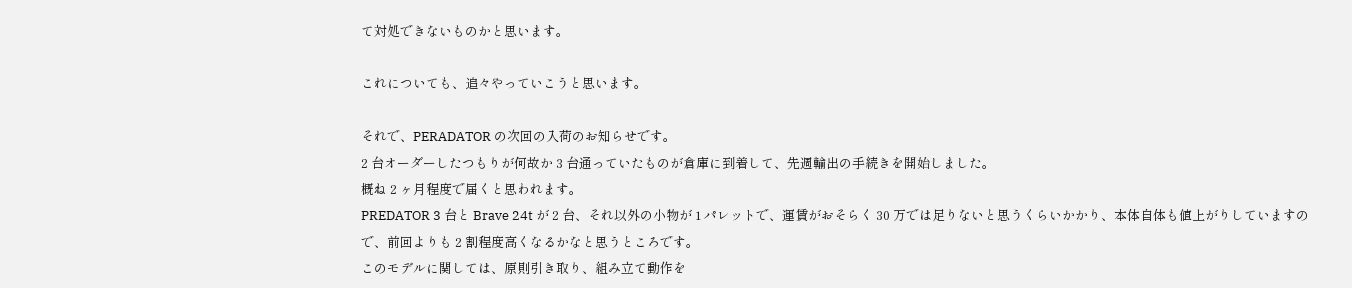て対処できないものかと思います。

これについても、追々やっていこうと思います。

それで、PERADATOR の次回の入荷のお知らせです。
2 台オーダーしたつもりが何故か 3 台通っていたものが倉庫に到着して、先週輸出の手続きを開始しました。
概ね 2 ヶ月程度で届くと思われます。
PREDATOR 3 台と Brave 24t が 2 台、それ以外の小物が 1 パレットで、運賃がおそらく 30 万では足りないと思うくらいかかり、本体自体も値上がりしていますので、前回よりも 2 割程度高くなるかなと思うところです。
このモデルに関しては、原則引き取り、組み立て動作を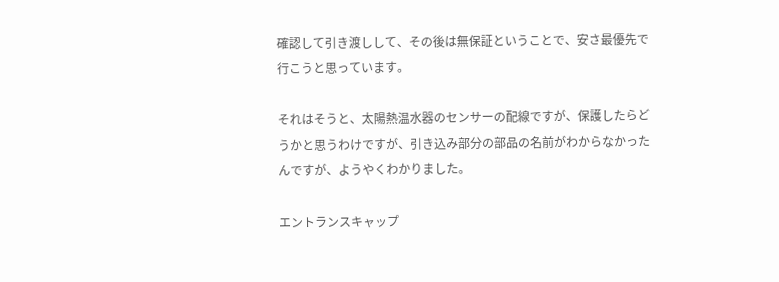確認して引き渡しして、その後は無保証ということで、安さ最優先で行こうと思っています。

それはそうと、太陽熱温水器のセンサーの配線ですが、保護したらどうかと思うわけですが、引き込み部分の部品の名前がわからなかったんですが、ようやくわかりました。

エントランスキャップ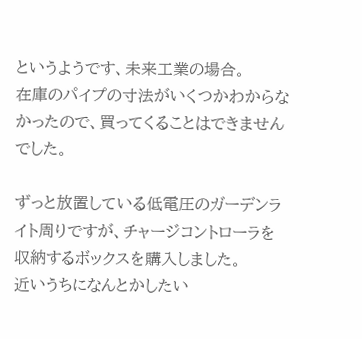というようです、未来工業の場合。
在庫のパイプの寸法がいくつかわからなかったので、買ってくることはできませんでした。

ずっと放置している低電圧のガーデンライト周りですが、チャージコントローラを収納するボックスを購入しました。
近いうちになんとかしたい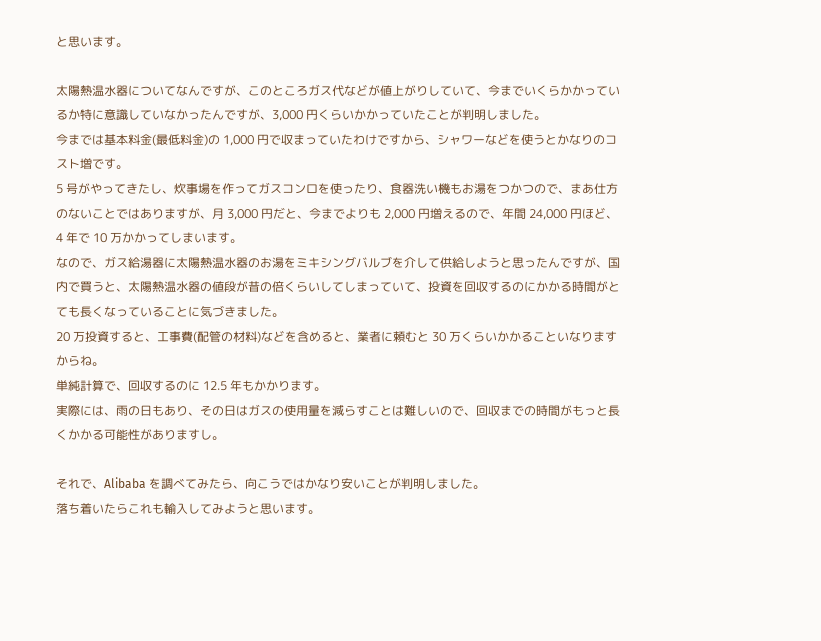と思います。

太陽熱温水器についてなんですが、このところガス代などが値上がりしていて、今までいくらかかっているか特に意識していなかったんですが、3,000 円くらいかかっていたことが判明しました。
今までは基本料金(最低料金)の 1,000 円で収まっていたわけですから、シャワーなどを使うとかなりのコスト増です。
5 号がやってきたし、炊事場を作ってガスコンロを使ったり、食器洗い機もお湯をつかつので、まあ仕方のないことではありますが、月 3,000 円だと、今までよりも 2,000 円増えるので、年間 24,000 円ほど、4 年で 10 万かかってしまいます。
なので、ガス給湯器に太陽熱温水器のお湯をミキシングバルブを介して供給しようと思ったんですが、国内で買うと、太陽熱温水器の値段が昔の倍くらいしてしまっていて、投資を回収するのにかかる時間がとても長くなっていることに気づきました。
20 万投資すると、工事費(配管の材料)などを含めると、業者に頼むと 30 万くらいかかることいなりますからね。
単純計算で、回収するのに 12.5 年もかかります。
実際には、雨の日もあり、その日はガスの使用量を減らすことは難しいので、回収までの時間がもっと長くかかる可能性がありますし。

それで、Alibaba を調べてみたら、向こうではかなり安いことが判明しました。
落ち着いたらこれも輸入してみようと思います。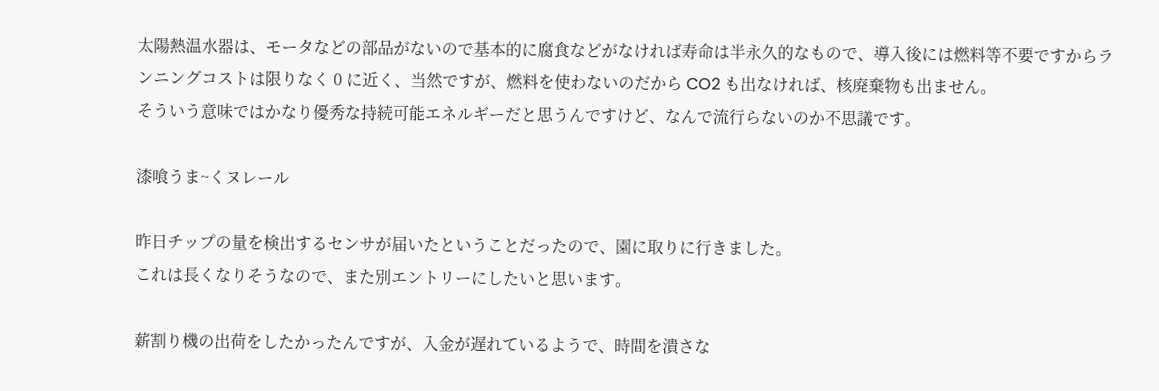太陽熱温水器は、モータなどの部品がないので基本的に腐食などがなければ寿命は半永久的なもので、導入後には燃料等不要ですからランニングコストは限りなく 0 に近く、当然ですが、燃料を使わないのだから CO2 も出なければ、核廃棄物も出ません。
そういう意味ではかなり優秀な持続可能エネルギーだと思うんですけど、なんで流行らないのか不思議です。

漆喰うま~くヌレール

昨日チップの量を検出するセンサが届いたということだったので、園に取りに行きました。
これは長くなりそうなので、また別エントリーにしたいと思います。

薪割り機の出荷をしたかったんですが、入金が遅れているようで、時間を潰さな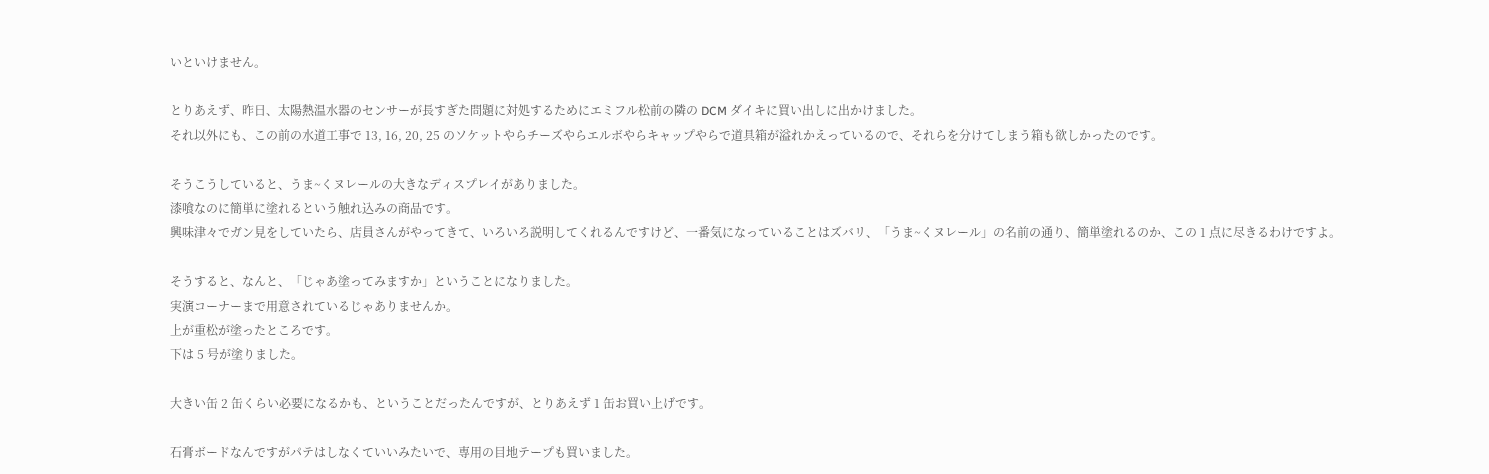いといけません。

とりあえず、昨日、太陽熱温水器のセンサーが長すぎた問題に対処するためにエミフル松前の隣の DCM ダイキに買い出しに出かけました。
それ以外にも、この前の水道工事で 13, 16, 20, 25 のソケットやらチーズやらエルボやらキャップやらで道具箱が溢れかえっているので、それらを分けてしまう箱も欲しかったのです。

そうこうしていると、うま~くヌレールの大きなディスプレイがありました。
漆喰なのに簡単に塗れるという触れ込みの商品です。
興味津々でガン見をしていたら、店員さんがやってきて、いろいろ説明してくれるんですけど、一番気になっていることはズバリ、「うま~くヌレール」の名前の通り、簡単塗れるのか、この 1 点に尽きるわけですよ。

そうすると、なんと、「じゃあ塗ってみますか」ということになりました。
実演コーナーまで用意されているじゃありませんか。
上が重松が塗ったところです。
下は 5 号が塗りました。

大きい缶 2 缶くらい必要になるかも、ということだったんですが、とりあえず 1 缶お買い上げです。

石膏ボードなんですがパテはしなくていいみたいで、専用の目地テープも買いました。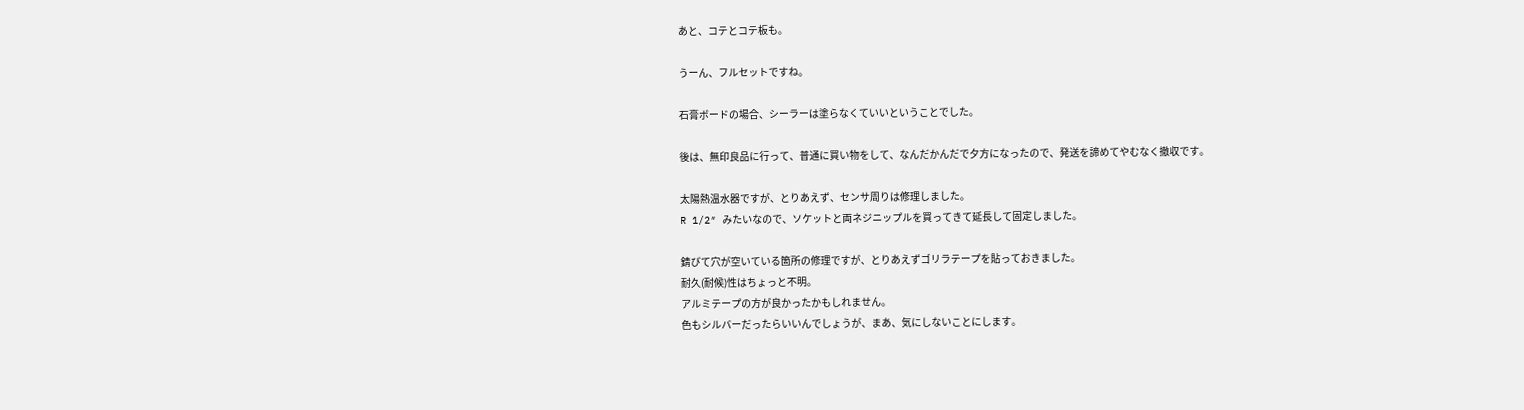あと、コテとコテ板も。

うーん、フルセットですね。

石膏ボードの場合、シーラーは塗らなくていいということでした。

後は、無印良品に行って、普通に買い物をして、なんだかんだで夕方になったので、発送を諦めてやむなく撤収です。

太陽熱温水器ですが、とりあえず、センサ周りは修理しました。
R 1/2″ みたいなので、ソケットと両ネジニップルを買ってきて延長して固定しました。

錆びて穴が空いている箇所の修理ですが、とりあえずゴリラテープを貼っておきました。
耐久(耐候)性はちょっと不明。
アルミテープの方が良かったかもしれません。
色もシルバーだったらいいんでしょうが、まあ、気にしないことにします。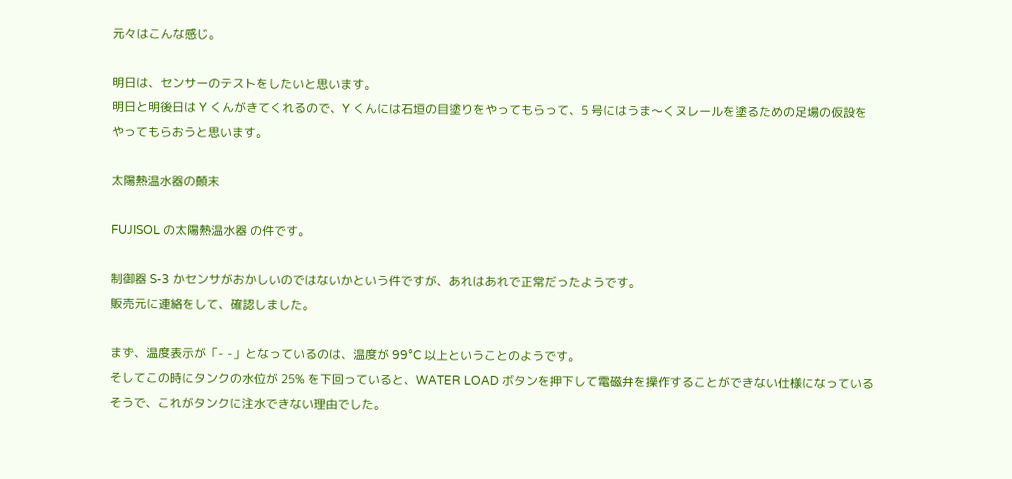元々はこんな感じ。

明日は、センサーのテストをしたいと思います。
明日と明後日は Y くんがきてくれるので、Y くんには石垣の目塗りをやってもらって、5 号にはうま〜くヌレールを塗るための足場の仮設をやってもらおうと思います。

太陽熱温水器の顛末

FUJISOL の太陽熱温水器 の件です。

制御器 S-3 かセンサがおかしいのではないかという件ですが、あれはあれで正常だったようです。
販売元に連絡をして、確認しました。

まず、温度表示が「- -」となっているのは、温度が 99°C 以上ということのようです。
そしてこの時にタンクの水位が 25% を下回っていると、WATER LOAD ボタンを押下して電磁弁を操作することができない仕様になっているそうで、これがタンクに注水できない理由でした。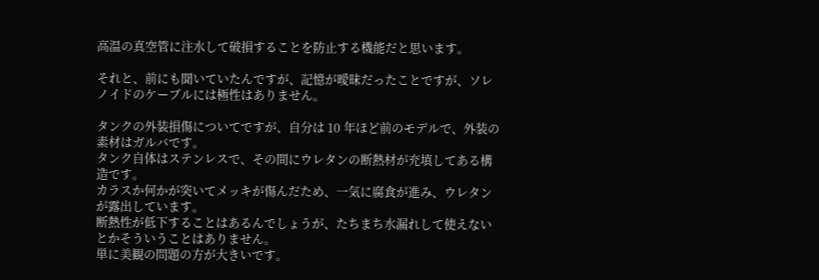高温の真空管に注水して破損することを防止する機能だと思います。

それと、前にも聞いていたんですが、記憶が曖昧だったことですが、ソレノイドのケーブルには極性はありません。

タンクの外装損傷についてですが、自分は 10 年ほど前のモデルで、外装の素材はガルバです。
タンク自体はステンレスで、その間にウレタンの断熱材が充填してある構造です。
カラスか何かが突いてメッキが傷んだため、一気に腐食が進み、ウレタンが露出しています。
断熱性が低下することはあるんでしょうが、たちまち水漏れして使えないとかそういうことはありません。
単に美観の問題の方が大きいです。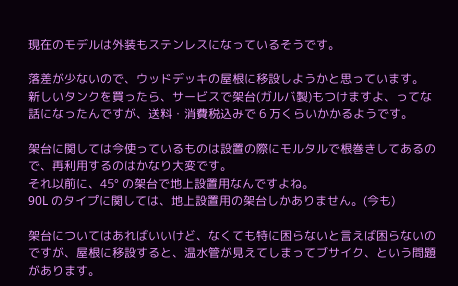現在のモデルは外装もステンレスになっているそうです。

落差が少ないので、ウッドデッキの屋根に移設しようかと思っています。
新しいタンクを買ったら、サービスで架台(ガルバ製)もつけますよ、ってな話になったんですが、送料・消費税込みで 6 万くらいかかるようです。

架台に関しては今使っているものは設置の際にモルタルで根巻きしてあるので、再利用するのはかなり大変です。
それ以前に、45° の架台で地上設置用なんですよね。
90L のタイプに関しては、地上設置用の架台しかありません。(今も)

架台についてはあればいいけど、なくても特に困らないと言えば困らないのですが、屋根に移設すると、温水管が見えてしまってブサイク、という問題があります。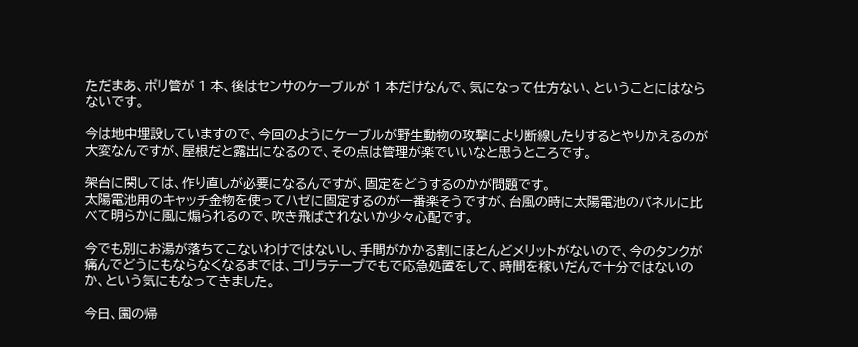ただまあ、ポリ管が 1 本、後はセンサのケーブルが 1 本だけなんで、気になって仕方ない、ということにはならないです。

今は地中埋設していますので、今回のようにケーブルが野生動物の攻撃により断線したりするとやりかえるのが大変なんですが、屋根だと露出になるので、その点は管理が楽でいいなと思うところです。

架台に関しては、作り直しが必要になるんですが、固定をどうするのかが問題です。
太陽電池用のキャッチ金物を使ってハゼに固定するのが一番楽そうですが、台風の時に太陽電池のパネルに比べて明らかに風に煽られるので、吹き飛ばされないか少々心配です。

今でも別にお湯が落ちてこないわけではないし、手間がかかる割にほとんどメリットがないので、今のタンクが痛んでどうにもならなくなるまでは、ゴリラテープでもで応急処置をして、時間を稼いだんで十分ではないのか、という気にもなってきました。

今日、園の帰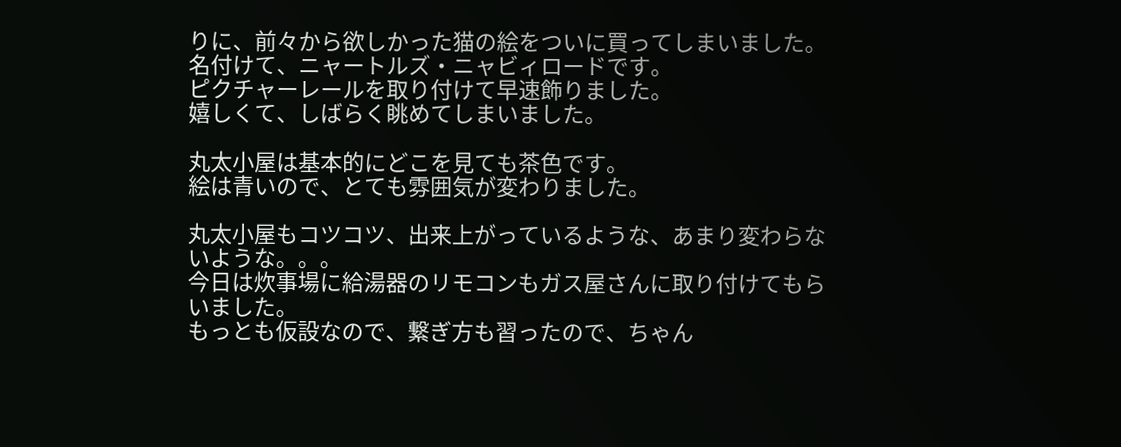りに、前々から欲しかった猫の絵をついに買ってしまいました。
名付けて、ニャートルズ・ニャビィロードです。
ピクチャーレールを取り付けて早速飾りました。
嬉しくて、しばらく眺めてしまいました。

丸太小屋は基本的にどこを見ても茶色です。
絵は青いので、とても雰囲気が変わりました。

丸太小屋もコツコツ、出来上がっているような、あまり変わらないような。。。
今日は炊事場に給湯器のリモコンもガス屋さんに取り付けてもらいました。
もっとも仮設なので、繋ぎ方も習ったので、ちゃん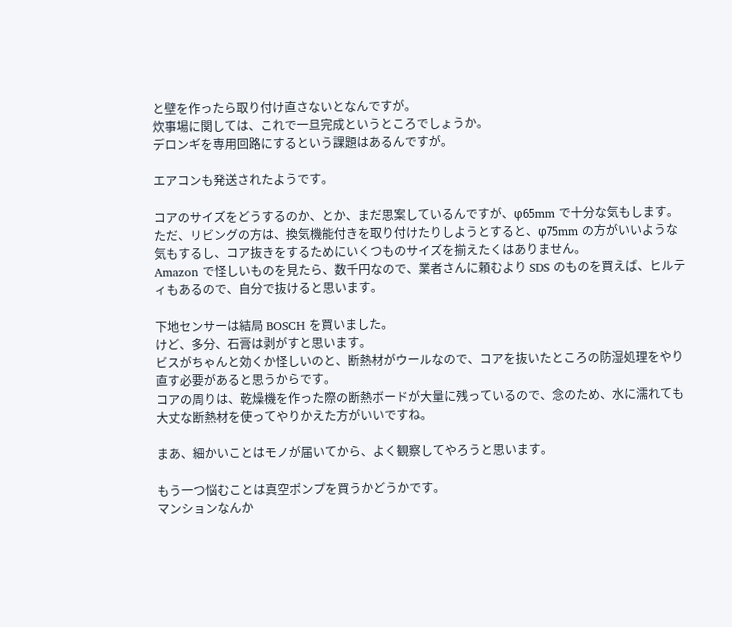と壁を作ったら取り付け直さないとなんですが。
炊事場に関しては、これで一旦完成というところでしょうか。
デロンギを専用回路にするという課題はあるんですが。

エアコンも発送されたようです。

コアのサイズをどうするのか、とか、まだ思案しているんですが、φ65mm で十分な気もします。
ただ、リビングの方は、換気機能付きを取り付けたりしようとすると、φ75mm の方がいいような気もするし、コア抜きをするためにいくつものサイズを揃えたくはありません。
Amazon で怪しいものを見たら、数千円なので、業者さんに頼むより SDS のものを買えば、ヒルティもあるので、自分で抜けると思います。

下地センサーは結局 BOSCH を買いました。
けど、多分、石膏は剥がすと思います。
ビスがちゃんと効くか怪しいのと、断熱材がウールなので、コアを抜いたところの防湿処理をやり直す必要があると思うからです。
コアの周りは、乾燥機を作った際の断熱ボードが大量に残っているので、念のため、水に濡れても大丈な断熱材を使ってやりかえた方がいいですね。

まあ、細かいことはモノが届いてから、よく観察してやろうと思います。

もう一つ悩むことは真空ポンプを買うかどうかです。
マンションなんか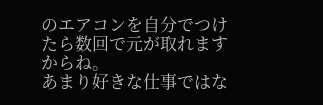のエアコンを自分でつけたら数回で元が取れますからね。
あまり好きな仕事ではな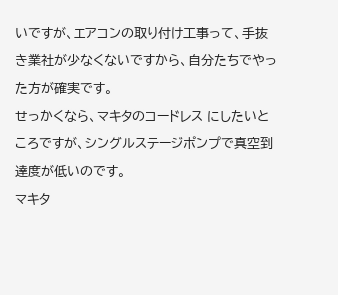いですが、エアコンの取り付け工事って、手抜き業社が少なくないですから、自分たちでやった方が確実です。
せっかくなら、マキタのコードレス にしたいところですが、シングルステージポンプで真空到達度が低いのです。
マキタ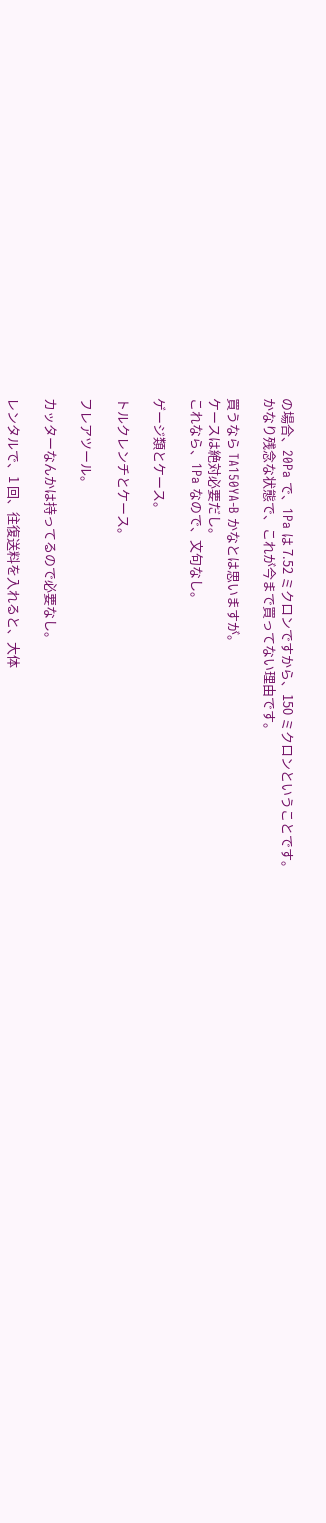の場合、20Pa で、1Pa は 7.52 ミクロンですから、150 ミクロンということです。
かなり残念な状態で、これが今まで買ってない理由です。

買うなら TA150YA-B かなとは思いますが。
ケースは絶対必要だし。
これなら、1Pa なので、文句なし。

ゲージ類とケース。

トルクレンチとケース。

フレアツール。

カッターなんかは持ってるので必要なし。

レンタルで、1 回、往復送料を入れると、大体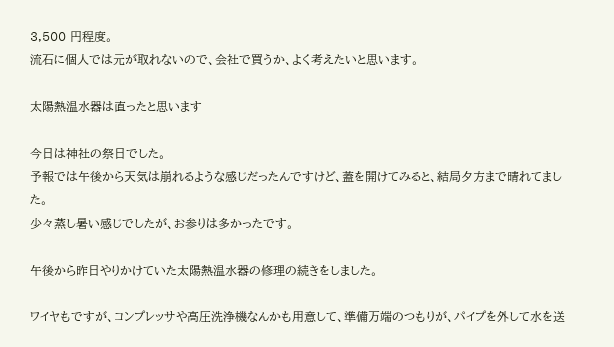3,500 円程度。
流石に個人では元が取れないので、会社で買うか、よく考えたいと思います。

太陽熱温水器は直ったと思います

今日は神社の祭日でした。
予報では午後から天気は崩れるような感じだったんですけど、蓋を開けてみると、結局夕方まで晴れてました。
少々蒸し暑い感じでしたが、お参りは多かったです。

午後から昨日やりかけていた太陽熱温水器の修理の続きをしました。

ワイヤもですが、コンプレッサや高圧洗浄機なんかも用意して、準備万端のつもりが、パイプを外して水を送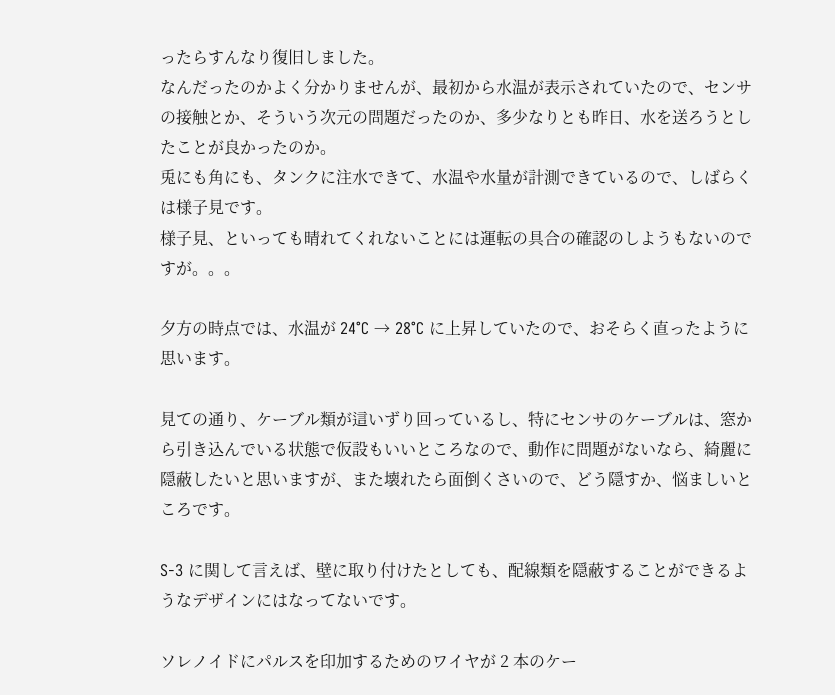ったらすんなり復旧しました。
なんだったのかよく分かりませんが、最初から水温が表示されていたので、センサの接触とか、そういう次元の問題だったのか、多少なりとも昨日、水を送ろうとしたことが良かったのか。
兎にも角にも、タンクに注水できて、水温や水量が計測できているので、しばらくは様子見です。
様子見、といっても晴れてくれないことには運転の具合の確認のしようもないのですが。。。

夕方の時点では、水温が 24°C → 28°C に上昇していたので、おそらく直ったように思います。

見ての通り、ケーブル類が這いずり回っているし、特にセンサのケーブルは、窓から引き込んでいる状態で仮設もいいところなので、動作に問題がないなら、綺麗に隠蔽したいと思いますが、また壊れたら面倒くさいので、どう隠すか、悩ましいところです。

S-3 に関して言えば、壁に取り付けたとしても、配線類を隠蔽することができるようなデザインにはなってないです。

ソレノイドにパルスを印加するためのワイヤが 2 本のケー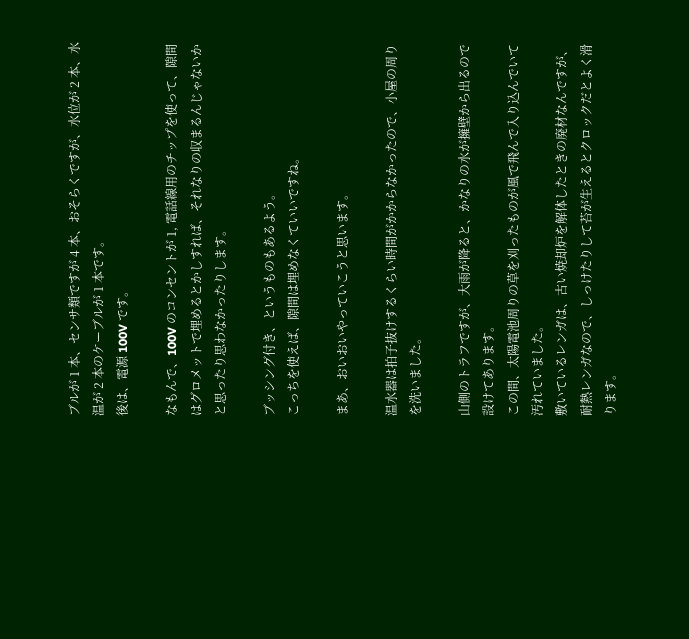ブルが 1 本、センサ類ですが 4 本、おそらくですが、水位が 2 本、水温が 2 本のケーブルが 1 本です。
後は、電源 100V です。

なもんで、100V のコンセントが 1, 電話線用のチップを使って、隙間はグロメットで埋めるとかしすれば、それなりの収まるんじゃないかと思ったり思わなかったりします。

ブッシング付き、というものもあるよう。
こっちを使えば、隙間は埋めなくていいですね。

まあ、おいおいやっていこうと思います。

温水器は拍子抜けするくらい時間がかからなかったので、小屋の周りを洗いました。

山側のトラフですが、大雨が降ると、かなりの水が擁壁から出るので設けてあります。
この間、太陽電池周りの草を刈ったものが風で飛んで入り込んでいて汚れていました。
敷いているレンガは、古い焼却炉を解体したときの廃材なんですが、耐熱レンガなので、しっけたりして苔が生えるとクロックだとよく滑ります。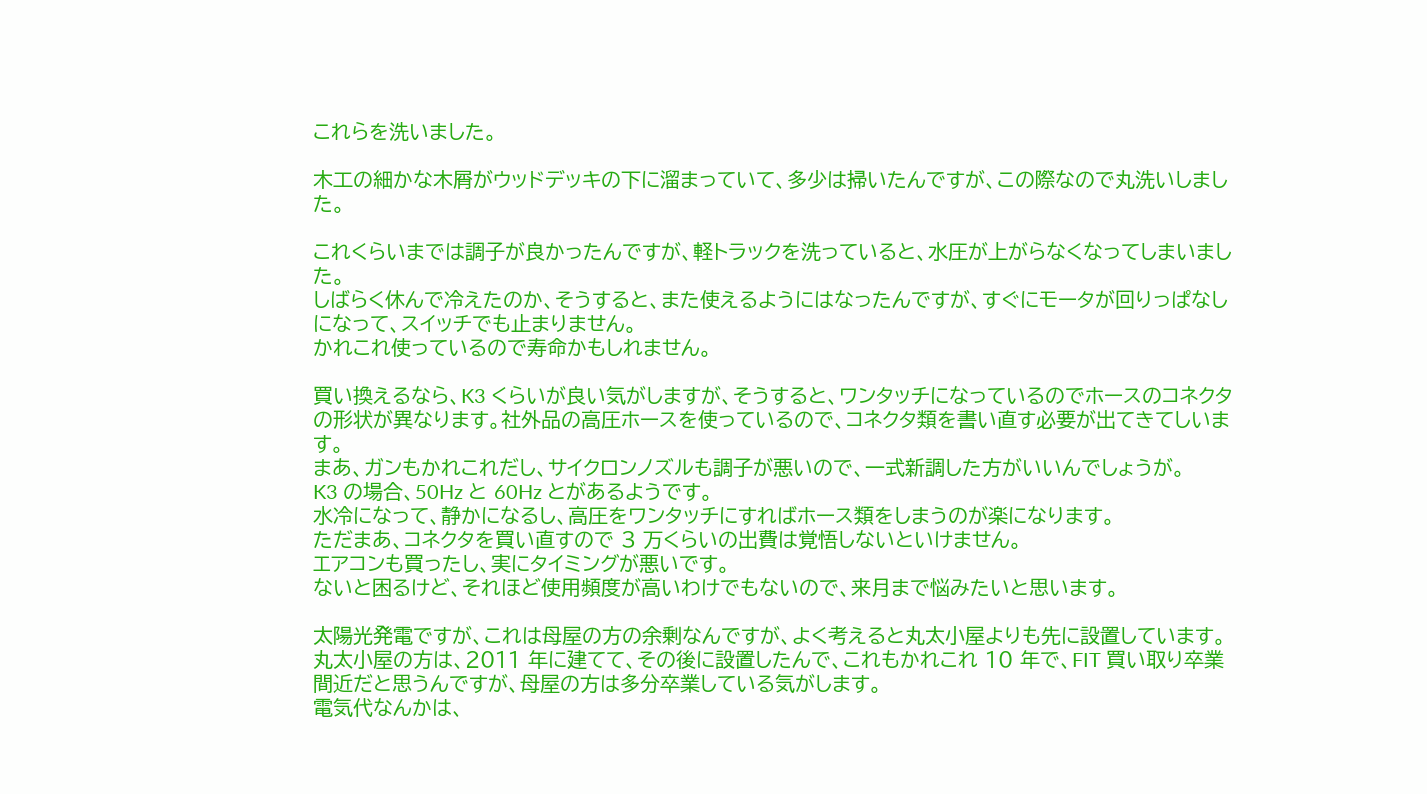これらを洗いました。

木工の細かな木屑がウッドデッキの下に溜まっていて、多少は掃いたんですが、この際なので丸洗いしました。

これくらいまでは調子が良かったんですが、軽トラックを洗っていると、水圧が上がらなくなってしまいました。
しばらく休んで冷えたのか、そうすると、また使えるようにはなったんですが、すぐにモータが回りっぱなしになって、スイッチでも止まりません。
かれこれ使っているので寿命かもしれません。

買い換えるなら、K3 くらいが良い気がしますが、そうすると、ワンタッチになっているのでホースのコネクタの形状が異なります。社外品の高圧ホースを使っているので、コネクタ類を書い直す必要が出てきてしいます。
まあ、ガンもかれこれだし、サイクロンノズルも調子が悪いので、一式新調した方がいいんでしょうが。
K3 の場合、50Hz と 60Hz とがあるようです。
水冷になって、静かになるし、高圧をワンタッチにすればホース類をしまうのが楽になります。
ただまあ、コネクタを買い直すので 3 万くらいの出費は覚悟しないといけません。
エアコンも買ったし、実にタイミングが悪いです。
ないと困るけど、それほど使用頻度が高いわけでもないので、来月まで悩みたいと思います。

太陽光発電ですが、これは母屋の方の余剰なんですが、よく考えると丸太小屋よりも先に設置しています。
丸太小屋の方は、2011 年に建てて、その後に設置したんで、これもかれこれ 10 年で、FIT 買い取り卒業間近だと思うんですが、母屋の方は多分卒業している気がします。
電気代なんかは、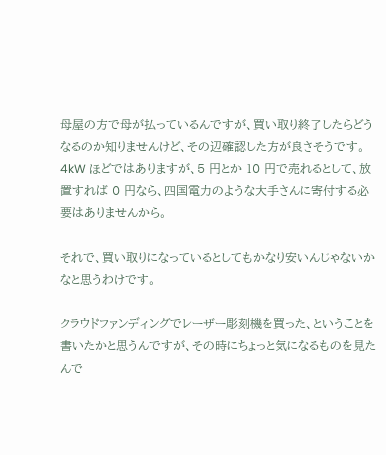母屋の方で母が払っているんですが、買い取り終了したらどうなるのか知りませんけど、その辺確認した方が良さそうです。
4kW ほどではありますが、5 円とか 10 円で売れるとして、放置すれば 0 円なら、四国電力のような大手さんに寄付する必要はありませんから。

それで、買い取りになっているとしてもかなり安いんじゃないかなと思うわけです。

クラウドファンディングでレーザー彫刻機を買った、ということを書いたかと思うんですが、その時にちょっと気になるものを見たんで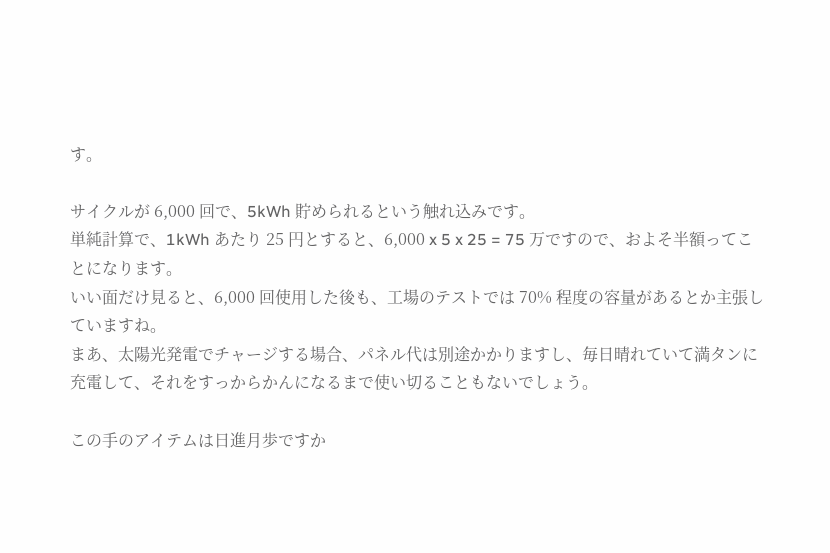す。

サイクルが 6,000 回で、5kWh 貯められるという触れ込みです。
単純計算で、1kWh あたり 25 円とすると、6,000 x 5 x 25 = 75 万ですので、およそ半額ってことになります。
いい面だけ見ると、6,000 回使用した後も、工場のテストでは 70% 程度の容量があるとか主張していますね。
まあ、太陽光発電でチャージする場合、パネル代は別途かかりますし、毎日晴れていて満タンに充電して、それをすっからかんになるまで使い切ることもないでしょう。

この手のアイテムは日進月歩ですか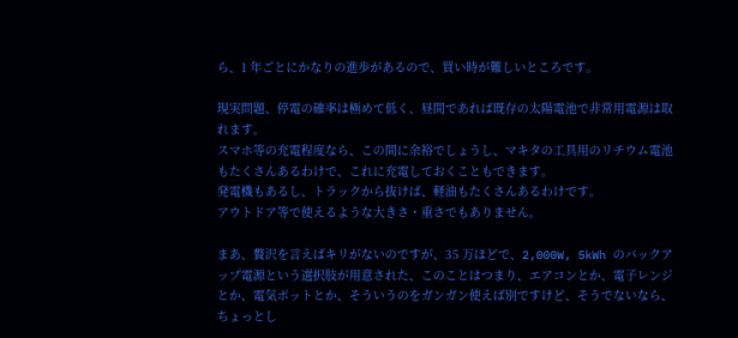ら、1 年ごとにかなりの進歩があるので、買い時が難しいところです。

現実問題、停電の確率は極めて低く、昼間であれば既存の太陽電池で非常用電源は取れます。
スマホ等の充電程度なら、この間に余裕でしょうし、マキタの工具用のリチウム電池もたくさんあるわけで、これに充電しておくこともできます。
発電機もあるし、トラックから抜けば、軽油もたくさんあるわけです。
アウトドア等で使えるような大きさ・重さでもありません。

まあ、贅沢を言えばキリがないのですが、35 万ほどで、2,000W, 5kWh のバックアップ電源という選択肢が用意された、このことはつまり、エアコンとか、電子レンジとか、電気ポットとか、そういうのをガンガン使えば別ですけど、そうでないなら、ちょっとし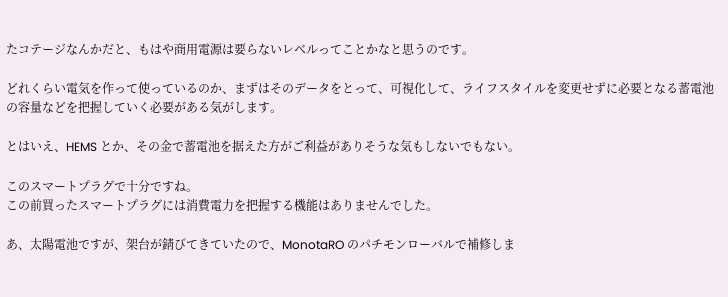たコテージなんかだと、もはや商用電源は要らないレベルってことかなと思うのです。

どれくらい電気を作って使っているのか、まずはそのデータをとって、可視化して、ライフスタイルを変更せずに必要となる蓄電池の容量などを把握していく必要がある気がします。

とはいえ、HEMS とか、その金で蓄電池を据えた方がご利益がありそうな気もしないでもない。

このスマートプラグで十分ですね。
この前買ったスマートプラグには消費電力を把握する機能はありませんでした。

あ、太陽電池ですが、架台が錆びてきていたので、MonotaRO のパチモンローバルで補修しま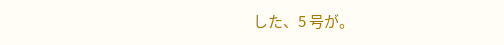した、5 号が。